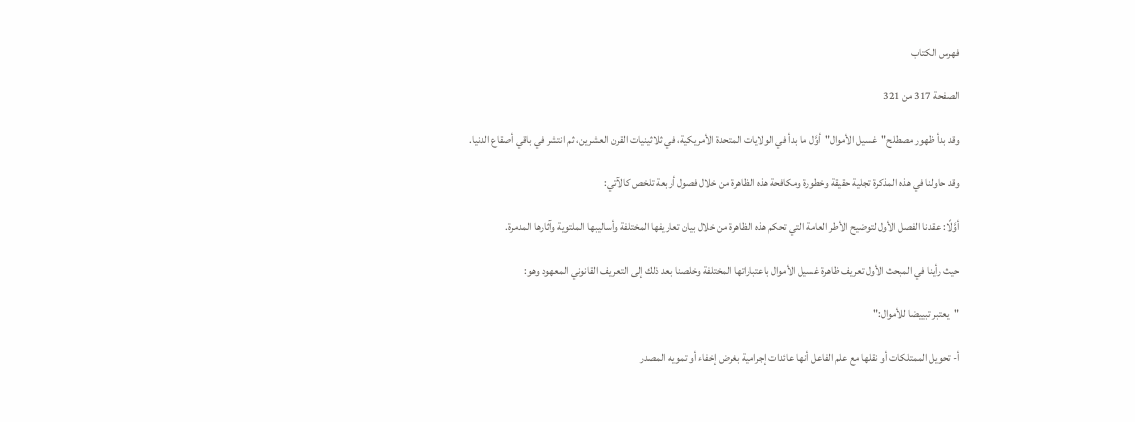فهرس الكتاب

الصفحة 317 من 321

وقد بدأ ظهور مصطلح"غسيل الأموال"أوَّل ما بدأ في الولايات المتحدة الأمريكية، في ثلاثينيات القرن العشرين، ثم انتشر في باقي أصقاع الدنيا.

وقد حاولنا في هذه المذكرة تجلية حقيقة وخطورة ومكافحة هذه الظاهرة من خلال فصول أربعة تلخص كالآتي:

أوَّلًا: عقدنا الفصل الأول لتوضيح الأطر العامة التي تحكم هذه الظاهرة من خلال بيان تعاريفها المختلفة وأساليبها الملتوية وآثارها المدمرة.

حيث رأينا في المبحث الأول تعريف ظاهرة غسيل الأموال باعتباراتها المختلفة وخلصنا بعد ذلك إلى التعريف القانوني المعهود وهو:

"يعتبر تبييضا للأموال:"

أ- تحويل الممتلكات أو نقلها مع علم الفاعل أنها عائدات إجرامية بغرض إخفاء أو تمويه المصدر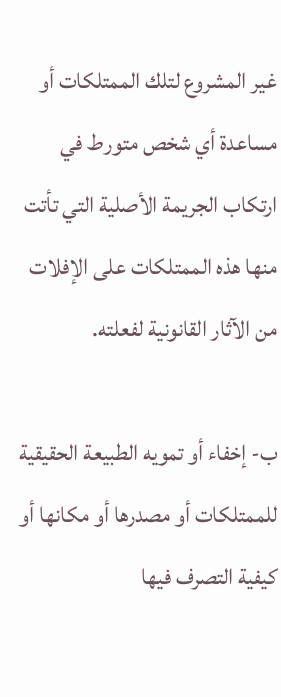غير المشروع لتلك الممتلكات أو مساعدة أي شخص متورط في ارتكاب الجريمة الأصلية التي تأتت منها هذه الممتلكات على الإفلات من الآثار القانونية لفعلته.

ب- إخفاء أو تمويه الطبيعة الحقيقية للممتلكات أو مصدرها أو مكانها أو كيفية التصرف فيها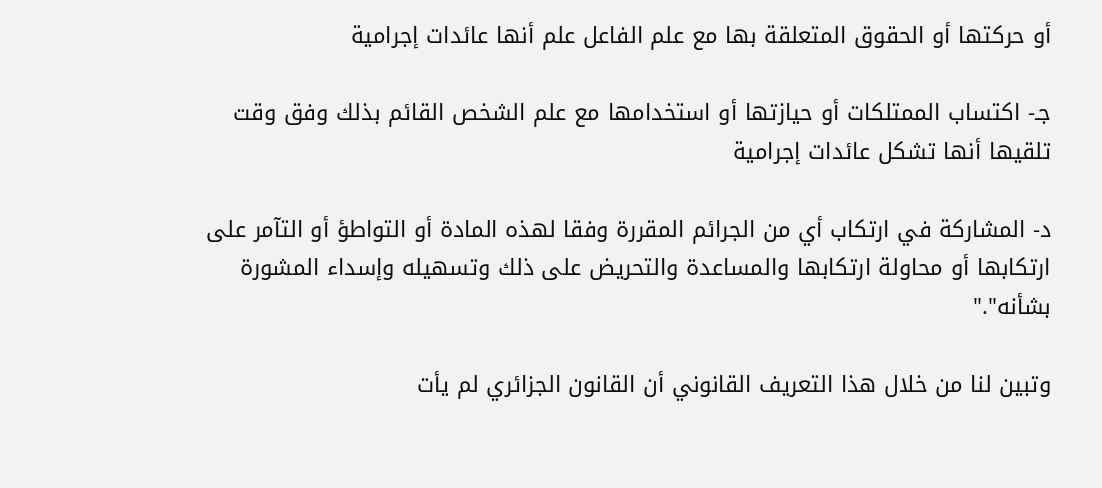أو حركتها أو الحقوق المتعلقة بها مع علم الفاعل علم أنها عائدات إجرامية

جـ- اكتساب الممتلكات أو حيازتها أو استخدامها مع علم الشخص القائم بذلك وفق وقت تلقيها أنها تشكل عائدات إجرامية

د- المشاركة في ارتكاب أي من الجرائم المقررة وفقا لهذه المادة أو التواطؤ أو التآمر على ارتكابها أو محاولة ارتكابها والمساعدة والتحريض على ذلك وتسهيله وإسداء المشورة بشأنه"."

وتبين لنا من خلال هذا التعريف القانوني أن القانون الجزائري لم يأت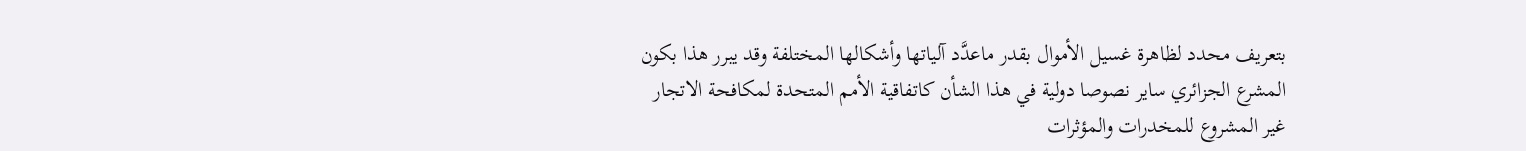بتعريف محدد لظاهرة غسيل الأموال بقدر ماعدَّد آلياتها وأشكالها المختلفة وقد يبرر هذا بكون المشرع الجزائري ساير نصوصا دولية في هذا الشأن كاتفاقية الأمم المتحدة لمكافحة الاتجار غير المشروع للمخدرات والمؤثرات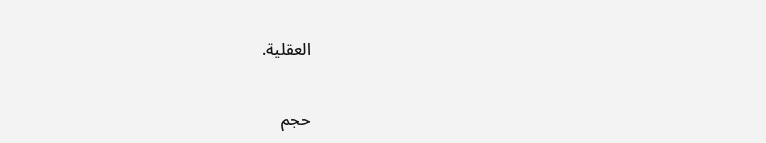العقلية.

حجم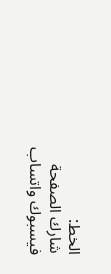الخط:
شارك الصفحة
فيسبوك واتساب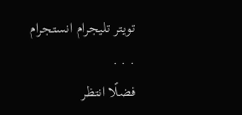تويتر تليجرام انستجرام
. . .
فضلًا انتظر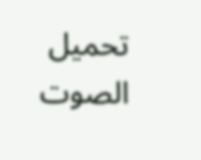تحميل الصوت